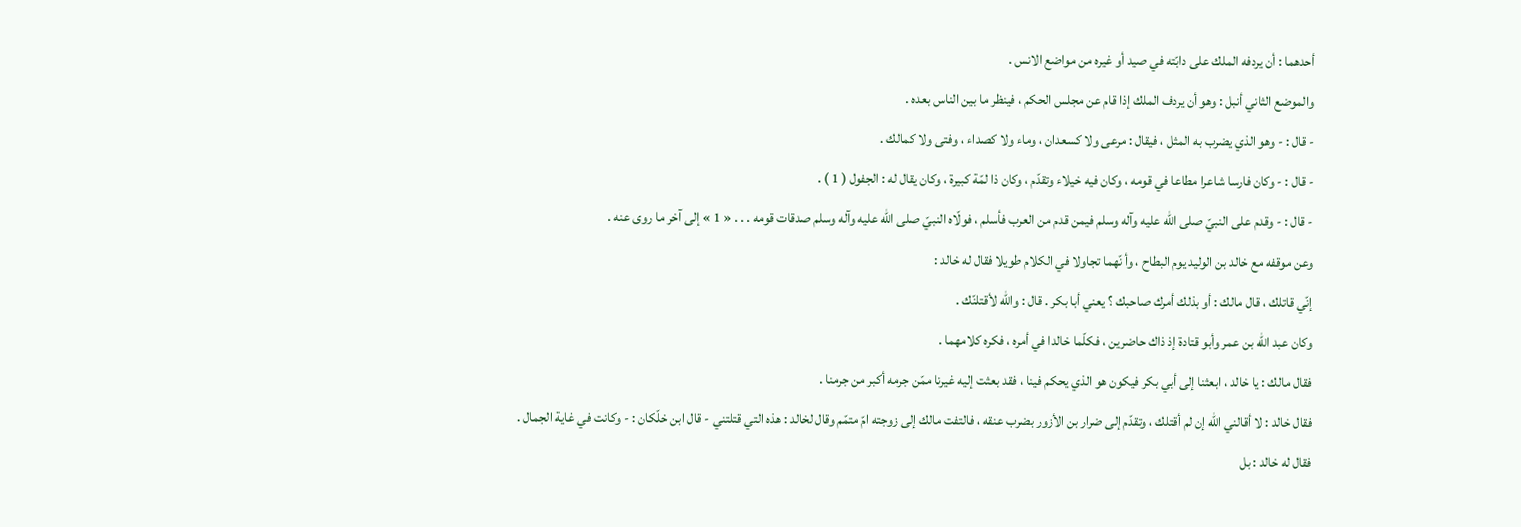أحدهما : أن يردفه الملك على دابّته في صيد أو غيره من مواضع الانس .
والموضع الثاني أنبل : وهو أن يردف الملك إذا قام عن مجلس الحكم ، فينظر ما بين الناس بعده .
- قال : - وهو الذي يضرب به المثل ، فيقال : مرعى ولا كسعدان ، وماء ولا كصداء ، وفتى ولا كمالك .
- قال : - وكان فارسا شاعرا مطاعا في قومه ، وكان فيه خيلاء وتقدّم ، وكان ذا لمّة كبيرة ، وكان يقال له : الجفول ( 1 ) .
- قال : - وقدم على النبيّ صلى الله عليه وآله وسلم فيمن قدم من العرب فأسلم ، فولّاه النبيّ صلى الله عليه وآله وسلم صدقات قومه . . . « 1 » إلى آخر ما روى عنه .
وعن موقفه مع خالد بن الوليد يوم البطاح ، وأ نّهما تجاولا في الكلام طويلا فقال له خالد :
إنّي قاتلك ، قال مالك : أو بذلك أمرك صاحبك ؟ يعني أبا بكر . قال : واللّه لأقتلنّك .
وكان عبد اللّه بن عمر وأبو قتادة إذ ذاك حاضرين ، فكلّما خالدا في أمره ، فكره كلامهما .
فقال مالك : يا خالد ، ابعثنا إلى أبي بكر فيكون هو الذي يحكم فينا ، فقد بعثت إليه غيرنا ممّن جرمه أكبر من جرمنا .
فقال خالد : لا أقالني اللّه إن لم أقتلك ، وتقدّم إلى ضرار بن الأزور بضرب عنقه ، فالتفت مالك إلى زوجته امّ متمّم وقال لخالد : هذه التي قتلتني - قال ابن خلّكان : - وكانت في غاية الجمال .
فقال له خالد : بل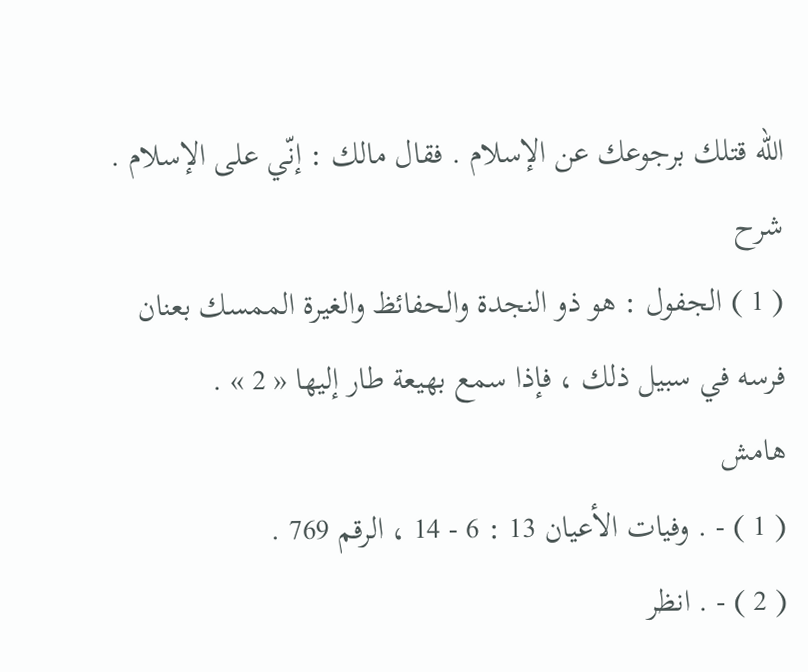اللّه قتلك برجوعك عن الإسلام . فقال مالك : إنّي على الإسلام .
شرح
( 1 ) الجفول : هو ذو النجدة والحفائظ والغيرة الممسك بعنان فرسه في سبيل ذلك ، فإذا سمع بهيعة طار إليها « 2 » .
هامش
( 1 ) - . وفيات الأعيان 13 : 6 - 14 ، الرقم 769 .
( 2 ) - . انظر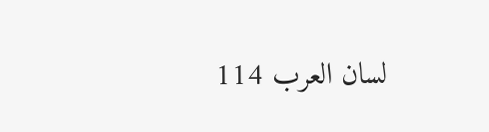لسان العرب 114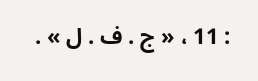: 11 ، « ج . ف . ل » .